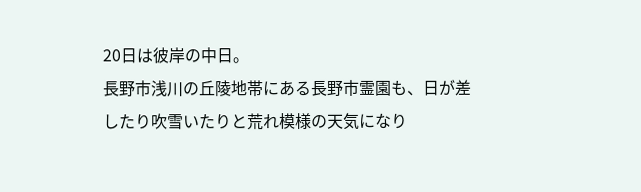20日は彼岸の中日。
長野市浅川の丘陵地帯にある長野市霊園も、日が差したり吹雪いたりと荒れ模様の天気になり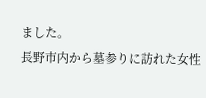ました。
長野市内から墓参りに訪れた女性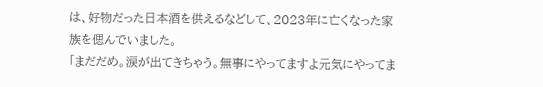は、好物だった日本酒を供えるなどして、2023年に亡くなった家族を偲んでいました。
「まだだめ。涙が出てきちゃう。無事にやってますよ元気にやってま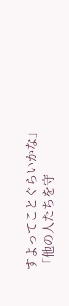すよってことぐらいかな」
「他の人たちを守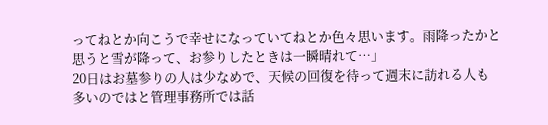ってねとか向こうで幸せになっていてねとか色々思います。雨降ったかと思うと雪が降って、お参りしたときは一瞬晴れて…」
20日はお墓参りの人は少なめで、天候の回復を待って週末に訪れる人も多いのではと管理事務所では話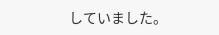していました。